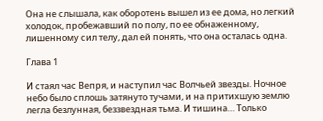Она не слышала, как оборотень вышел из ее дома, но легкий холодок, пробежавший по полу, по ее обнаженному, лишенному сил телу, дал ей понять, что она осталась одна.

Глава 1

И стаял час Вепря, и наступил час Волчьей звезды. Ночное небо было сплошь затянуто тучами, и на притихшую землю легла безлунная, беззвездная тьма. И тишина… Только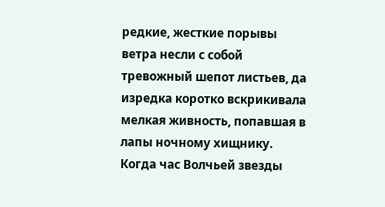редкие, жесткие порывы ветра несли с собой тревожный шепот листьев, да изредка коротко вскрикивала мелкая живность, попавшая в лапы ночному хищнику. Когда час Волчьей звезды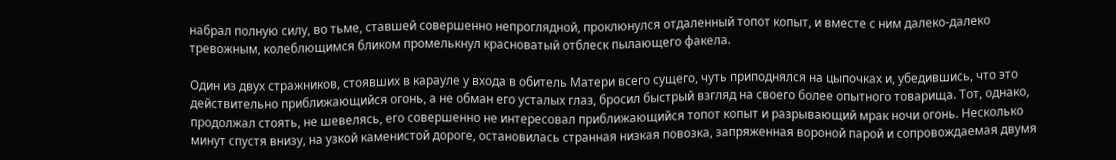набрал полную силу, во тьме, ставшей совершенно непроглядной, проклюнулся отдаленный топот копыт, и вместе с ним далеко-далеко тревожным, колеблющимся бликом промелькнул красноватый отблеск пылающего факела.

Один из двух стражников, стоявших в карауле у входа в обитель Матери всего сущего, чуть приподнялся на цыпочках и, убедившись, что это действительно приближающийся огонь, а не обман его усталых глаз, бросил быстрый взгляд на своего более опытного товарища. Тот, однако, продолжал стоять, не шевелясь, его совершенно не интересовал приближающийся топот копыт и разрывающий мрак ночи огонь. Несколько минут спустя внизу, на узкой каменистой дороге, остановилась странная низкая повозка, запряженная вороной парой и сопровождаемая двумя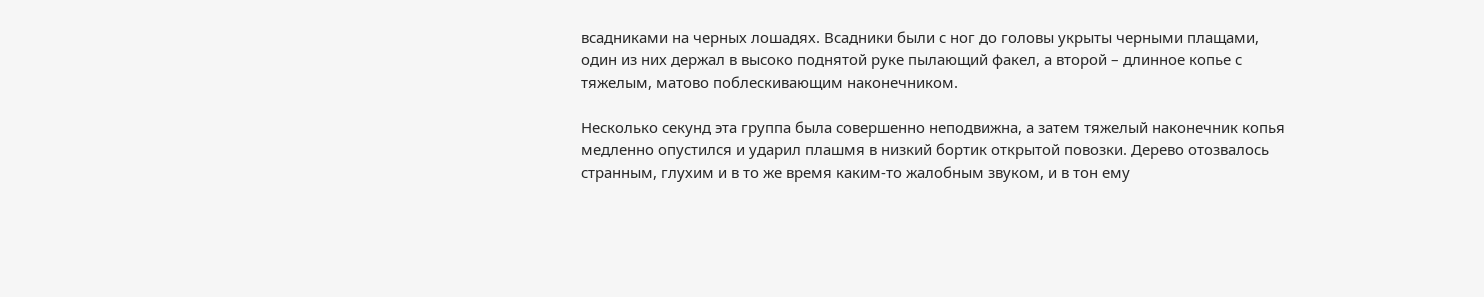всадниками на черных лошадях. Всадники были с ног до головы укрыты черными плащами, один из них держал в высоко поднятой руке пылающий факел, а второй – длинное копье с тяжелым, матово поблескивающим наконечником.

Несколько секунд эта группа была совершенно неподвижна, а затем тяжелый наконечник копья медленно опустился и ударил плашмя в низкий бортик открытой повозки. Дерево отозвалось странным, глухим и в то же время каким-то жалобным звуком, и в тон ему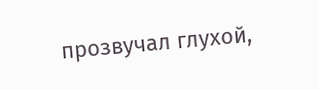прозвучал глухой,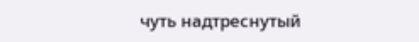чуть надтреснутый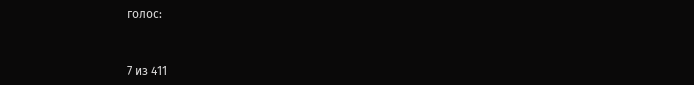голос:



7 из 411